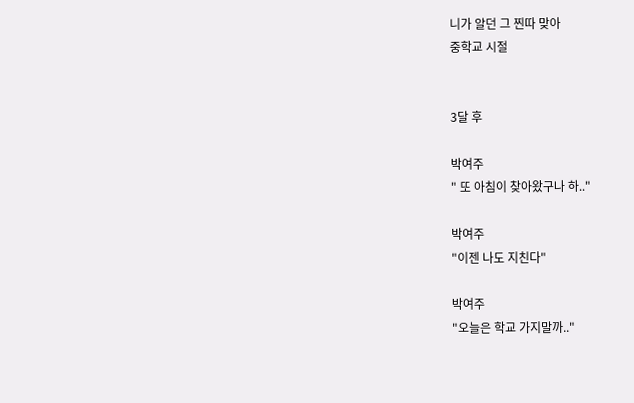니가 알던 그 찐따 맞아
중학교 시절


3달 후

박여주
" 또 아침이 찾아왔구나 하.."

박여주
"이젠 나도 지친다"

박여주
"오늘은 학교 가지말까.."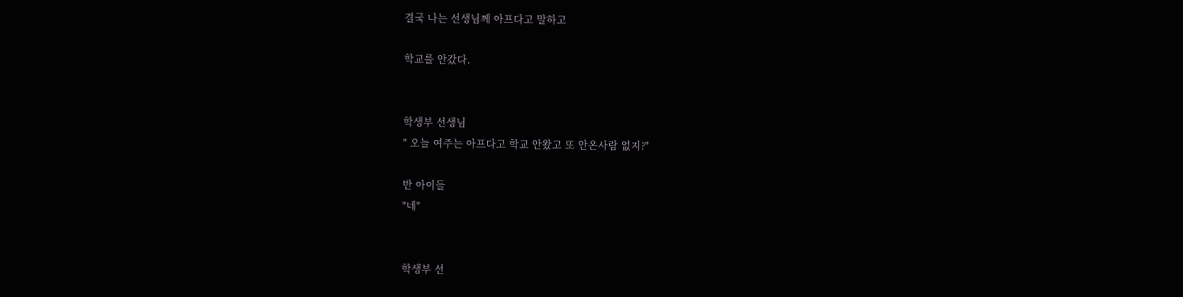결국 나는 선생님께 아프다고 말하고

학교를 안갔다.


학생부 선생님
" 오늘 여주는 아프다고 학교 안왔고 또 안온사람 없지?"

반 아이들
"네"


학생부 선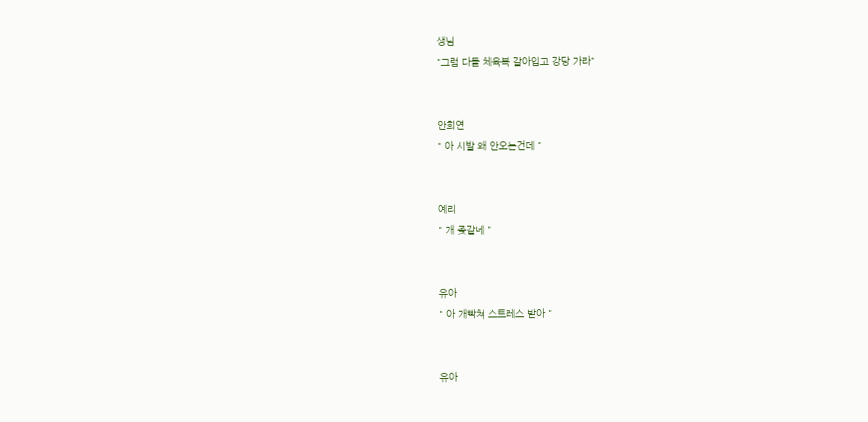생님
"그럼 다들 체육복 갈아입고 강당 가라"


안희연
" 아 시발 왜 안오는건데 "


예리
" 개 좆같네 "


유아
" 아 개빡쳐 스트레스 받아 "


유아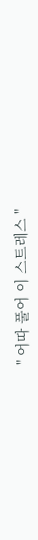" 어따 풀어 이 스트레스 "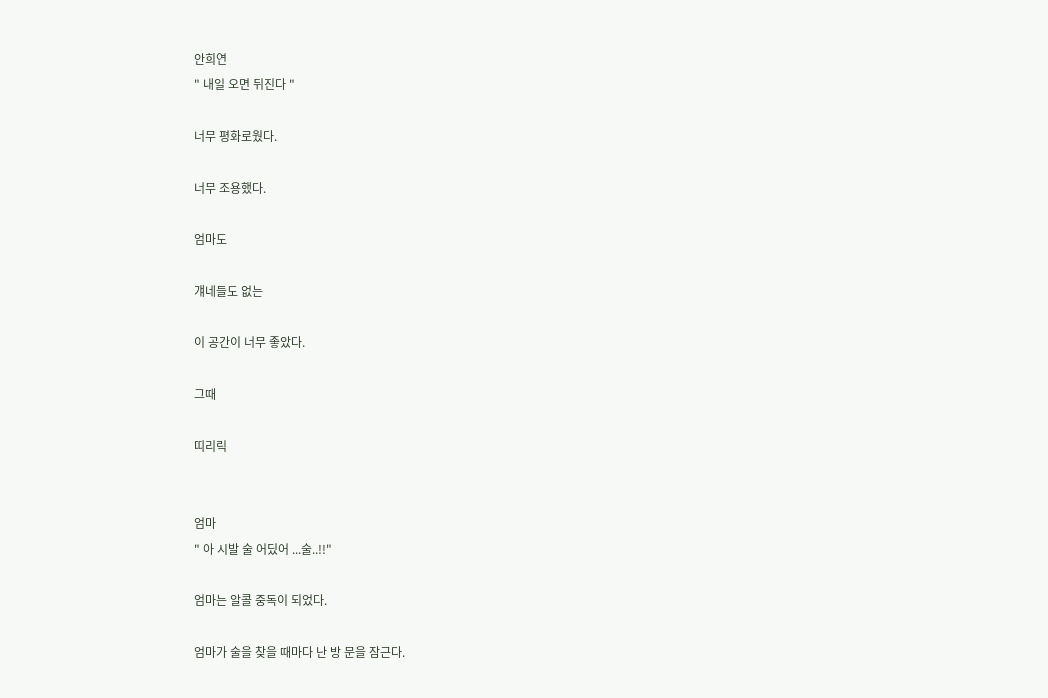안희연
" 내일 오면 뒤진다 "

너무 평화로웠다.

너무 조용했다.

엄마도

걔네들도 없는

이 공간이 너무 좋았다.

그때

띠리릭


엄마
" 아 시발 술 어딨어 ...술..!!"

엄마는 알콜 중독이 되었다.

엄마가 술을 찾을 때마다 난 방 문을 잠근다.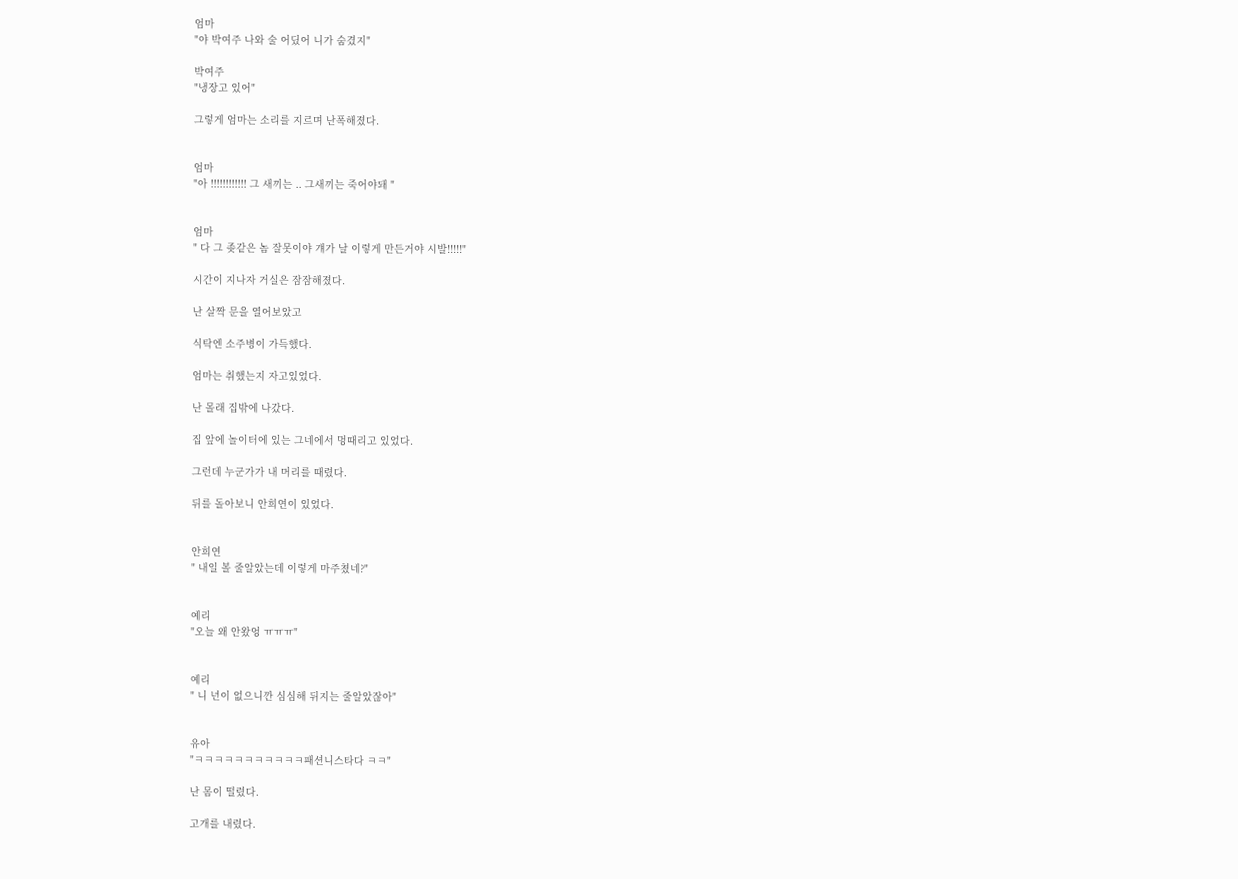엄마
"야 박여주 나와 술 어딨어 니가 숨겼지"

박여주
"냉장고 있어"

그렇게 엄마는 소리를 지르며 난폭해졌다.


엄마
"아 !!!!!!!!!!!! 그 새끼는 .. 그새끼는 죽어야돼 "


엄마
" 다 그 좆같은 놈 잘못이야 걔가 날 이렇게 만든거야 시발!!!!!"

시간이 지나자 거실은 잠잠해졌다.

난 살짝 문을 열어보았고

식탁엔 소주병이 가득했다.

엄마는 취했는지 자고있었다.

난 몰래 집밖에 나갔다.

집 앞에 놀이터에 있는 그네에서 멍때리고 있었다.

그런데 누군가가 내 머리를 때렸다.

뒤를 돌아보니 안희연이 있었다.


안희연
" 내일 볼 줄알았는데 이렇게 마주쳤네?"


예리
"오늘 왜 안왔엉 ㅠㅠㅠ"


예리
" 니 년이 없으니깐 심심해 뒤지는 줄알았잖아"


유아
"ㅋㅋㅋㅋㅋㅋㅋㅋㅋㅋㅋ패션니스타다 ㅋㅋ"

난 몸이 떨렸다.

고개를 내렸다.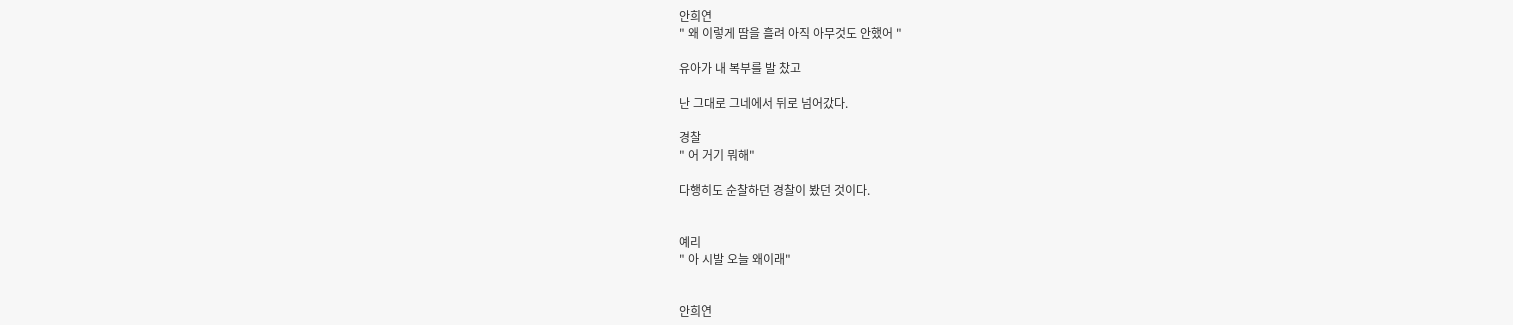안희연
" 왜 이렇게 땀을 흘려 아직 아무것도 안했어 "

유아가 내 복부를 발 찼고

난 그대로 그네에서 뒤로 넘어갔다.

경찰
" 어 거기 뭐해"

다행히도 순찰하던 경찰이 봤던 것이다.


예리
" 아 시발 오늘 왜이래"


안희연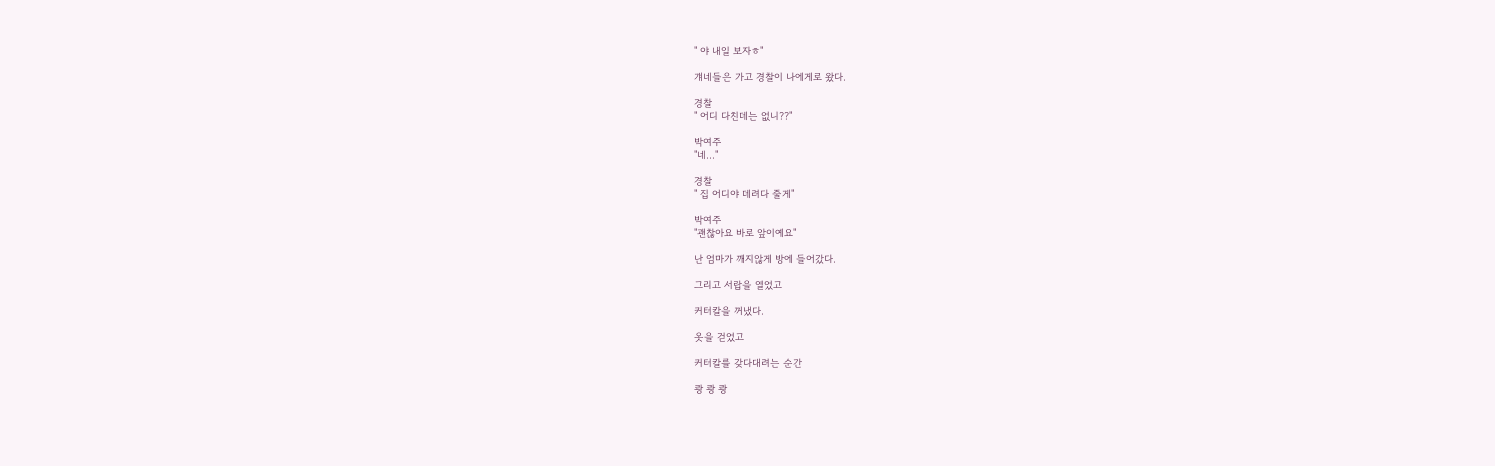" 야 내일 보자ㅎ"

걔네들은 가고 경찰이 나에게로 왔다.

경찰
" 어디 다친데는 없니??"

박여주
"네..."

경찰
" 집 어디야 데려다 줄게"

박여주
"괜찮아요 바로 앞이예요"

난 엄마가 깨지않게 방에 들어갔다.

그리고 서랍을 열었고

커터칼을 꺼냈다.

옷을 걷었고

커터칼를 갖다대려는 순간

쾅 쾅 쾅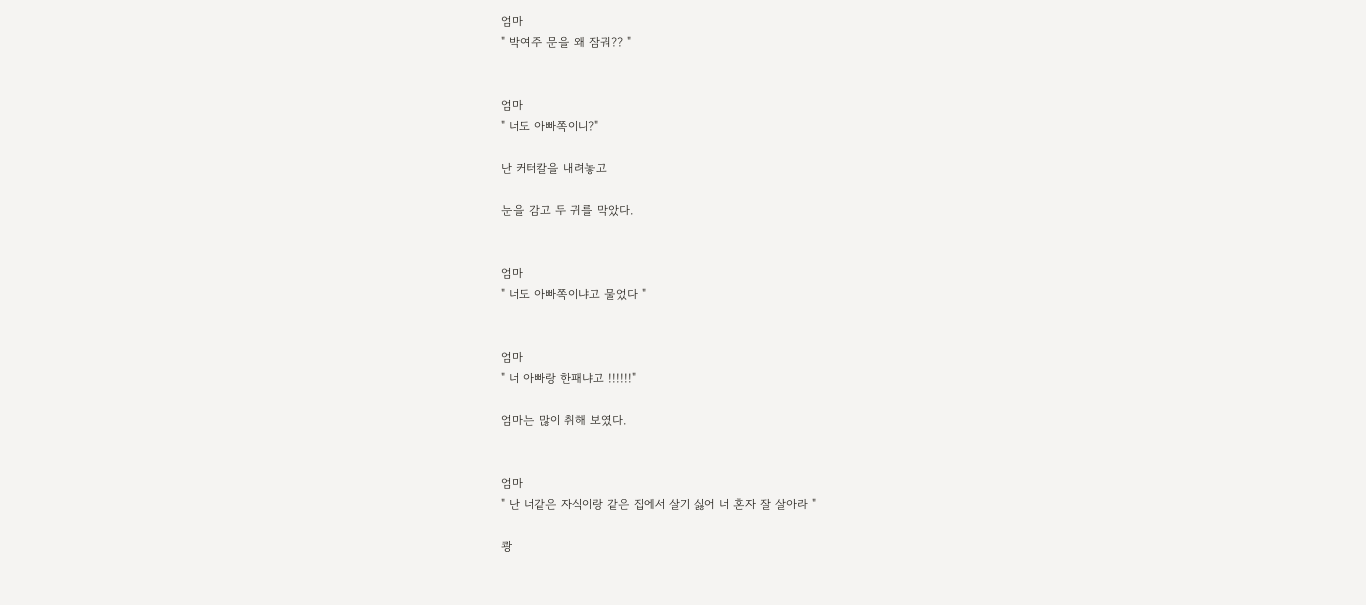엄마
" 박여주 문을 왜 잠궈?? "


엄마
" 너도 아빠쪽이니?"

난 커터칼을 내려놓고

눈을 감고 두 귀를 막았다.


엄마
" 너도 아빠쪽이냐고 물었다 "


엄마
" 너 아빠랑 한패냐고 !!!!!!"

엄마는 많이 취해 보였다.


엄마
" 난 너같은 자식이랑 같은 집에서 살기 싫어 너 혼자 잘 살아라 "

쾅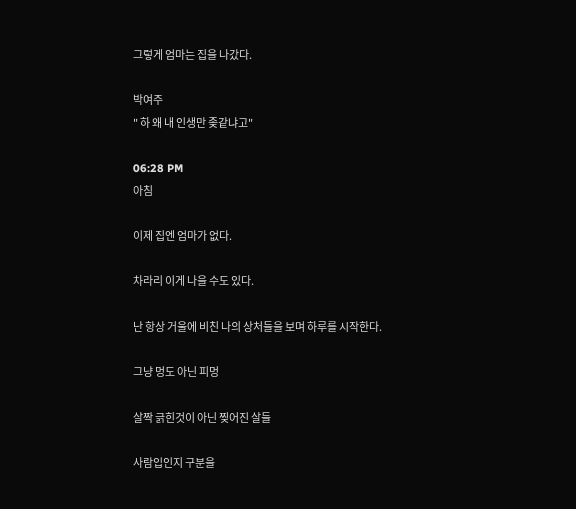그렇게 엄마는 집을 나갔다.

박여주
" 하 왜 내 인생만 좆같냐고"

06:28 PM
아침

이제 집엔 엄마가 없다.

차라리 이게 나을 수도 있다.

난 항상 거울에 비친 나의 상처들을 보며 하루를 시작한다.

그냥 멍도 아닌 피멍

살짝 긁힌것이 아닌 찢어진 살들

사람입인지 구분을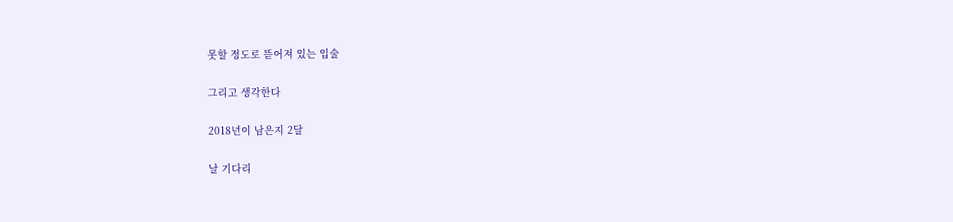못할 정도로 뜯어져 있는 입술

그리고 생각한다

2018년이 남은지 2달

날 기다리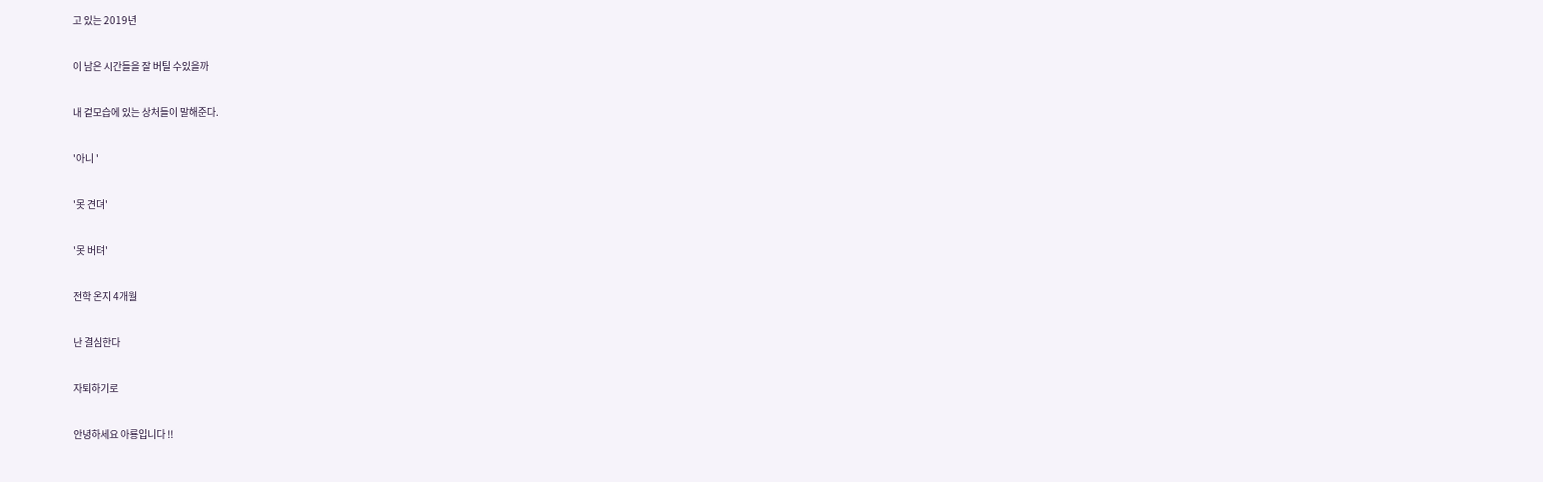고 있는 2019년

이 남은 시간들을 잘 버틸 수있을까

내 겉모습에 있는 상처들이 말해준다.

'아니 '

'못 견뎌'

'못 버텨'

전학 온지 4개월

난 결심한다

자퇴하기로

안녕하세요 아룡입니다 !!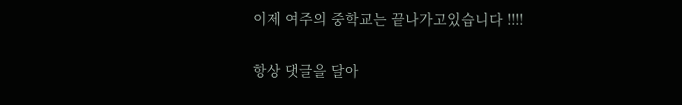이제 여주의 중학교는 끝나가고있습니다 !!!!

항상 댓글을 달아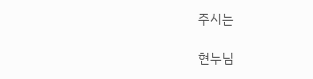주시는

현누님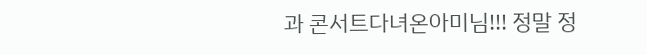과 콘서트다녀온아미님!!! 정말 정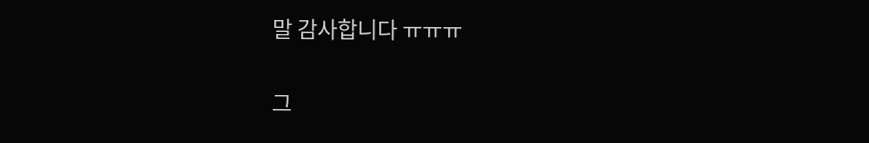말 감사합니다 ㅠㅠㅠ

그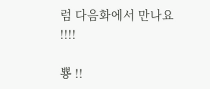럼 다음화에서 만나요 !!!!

뿅 !!